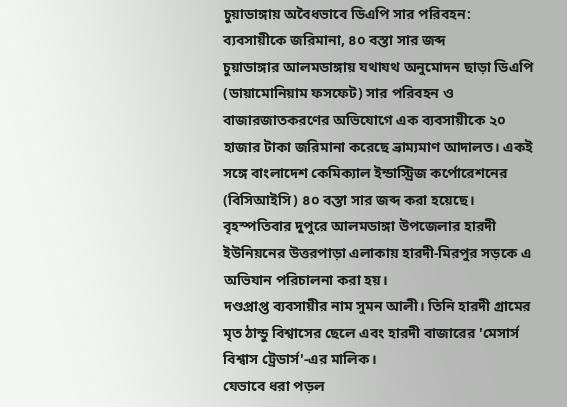চুয়াডাঙ্গায় অবৈধভাবে ডিএপি সার পরিবহন: ব্যবসায়ীকে জরিমানা, ৪০ বস্তা সার জব্দ
চুয়াডাঙ্গার আলমডাঙ্গায় যথাযথ অনুমোদন ছাড়া ডিএপি (ডায়ামোনিয়াম ফসফেট) সার পরিবহন ও বাজারজাতকরণের অভিযোগে এক ব্যবসায়ীকে ২০ হাজার টাকা জরিমানা করেছে ভ্রাম্যমাণ আদালত। একই সঙ্গে বাংলাদেশ কেমিক্যাল ইন্ডাস্ট্রিজ কর্পোরেশনের (বিসিআইসি) ৪০ বস্তা সার জব্দ করা হয়েছে।
বৃহস্পতিবার দুপুরে আলমডাঙ্গা উপজেলার হারদী ইউনিয়নের উত্তরপাড়া এলাকায় হারদী-মিরপুর সড়কে এ অভিযান পরিচালনা করা হয়।
দণ্ডপ্রাপ্ত ব্যবসায়ীর নাম সুমন আলী। তিনি হারদী গ্রামের মৃত ঠান্ডু বিশ্বাসের ছেলে এবং হারদী বাজারের 'মেসার্স বিশ্বাস ট্রেডার্স'-এর মালিক।
যেভাবে ধরা পড়ল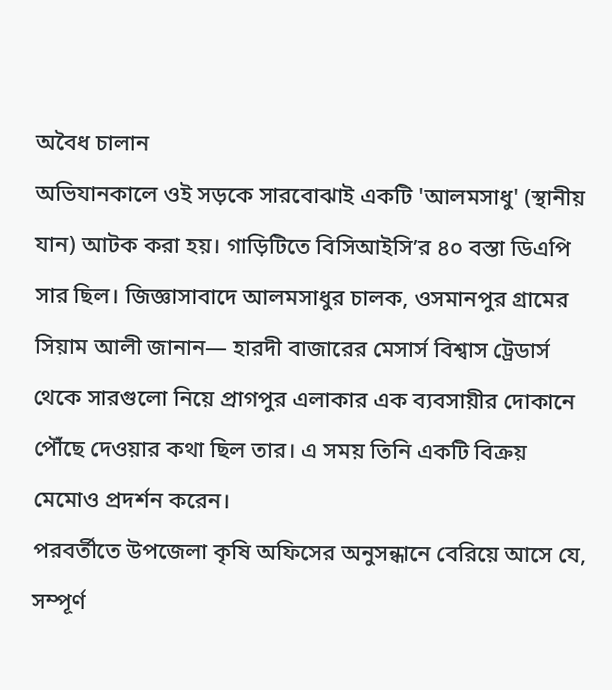অবৈধ চালান
অভিযানকালে ওই সড়কে সারবোঝাই একটি 'আলমসাধু' (স্থানীয় যান) আটক করা হয়। গাড়িটিতে বিসিআইসি’র ৪০ বস্তা ডিএপি সার ছিল। জিজ্ঞাসাবাদে আলমসাধুর চালক, ওসমানপুর গ্রামের সিয়াম আলী জানান— হারদী বাজারের মেসার্স বিশ্বাস ট্রেডার্স থেকে সারগুলো নিয়ে প্রাগপুর এলাকার এক ব্যবসায়ীর দোকানে পৌঁছে দেওয়ার কথা ছিল তার। এ সময় তিনি একটি বিক্রয় মেমোও প্রদর্শন করেন।
পরবর্তীতে উপজেলা কৃষি অফিসের অনুসন্ধানে বেরিয়ে আসে যে, সম্পূর্ণ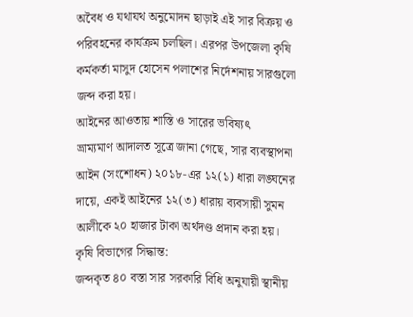অবৈধ ও যথাযথ অনুমোদন ছাড়াই এই সার বিক্রয় ও পরিবহনের কার্যক্রম চলছিল। এরপর উপজেলা কৃষি কর্মকর্তা মাসুদ হোসেন পলাশের নির্দেশনায় সারগুলো জব্দ করা হয়।
আইনের আওতায় শাস্তি ও সারের ভবিষ্যৎ
ভ্রাম্যমাণ আদালত সূত্রে জানা গেছে, সার ব্যবস্থাপনা আইন (সংশোধন) ২০১৮-এর ১২(১) ধারা লঙ্ঘনের দায়ে, একই আইনের ১২(৩) ধারায় ব্যবসায়ী সুমন আলীকে ২০ হাজার টাকা অর্থদণ্ড প্রদান করা হয়।
কৃষি বিভাগের সিদ্ধান্ত:
জব্দকৃত ৪০ বস্তা সার সরকারি বিধি অনুযায়ী স্থানীয়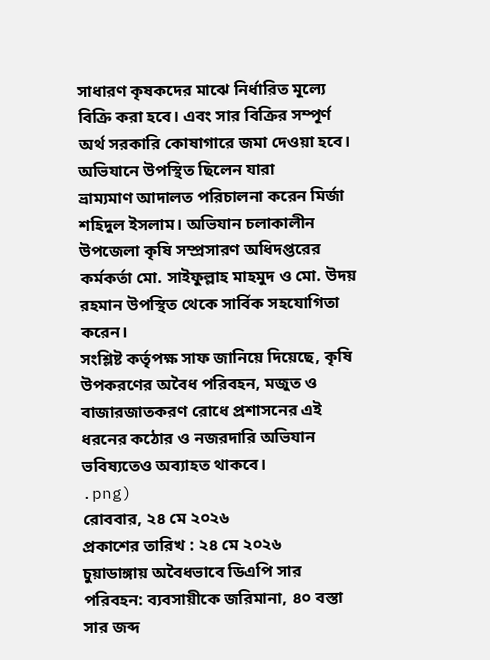সাধারণ কৃষকদের মাঝে নির্ধারিত মূল্যে বিক্রি করা হবে। এবং সার বিক্রির সম্পূর্ণ অর্থ সরকারি কোষাগারে জমা দেওয়া হবে।
অভিযানে উপস্থিত ছিলেন যারা
ভ্রাম্যমাণ আদালত পরিচালনা করেন মির্জা শহিদুল ইসলাম। অভিযান চলাকালীন উপজেলা কৃষি সম্প্রসারণ অধিদপ্তরের কর্মকর্তা মো. সাইফুল্লাহ মাহমুদ ও মো. উদয় রহমান উপস্থিত থেকে সার্বিক সহযোগিতা করেন।
সংশ্লিষ্ট কর্তৃপক্ষ সাফ জানিয়ে দিয়েছে, কৃষি উপকরণের অবৈধ পরিবহন, মজুত ও বাজারজাতকরণ রোধে প্রশাসনের এই ধরনের কঠোর ও নজরদারি অভিযান ভবিষ্যতেও অব্যাহত থাকবে।
.png)
রোববার, ২৪ মে ২০২৬
প্রকাশের তারিখ : ২৪ মে ২০২৬
চুয়াডাঙ্গায় অবৈধভাবে ডিএপি সার পরিবহন: ব্যবসায়ীকে জরিমানা, ৪০ বস্তা সার জব্দ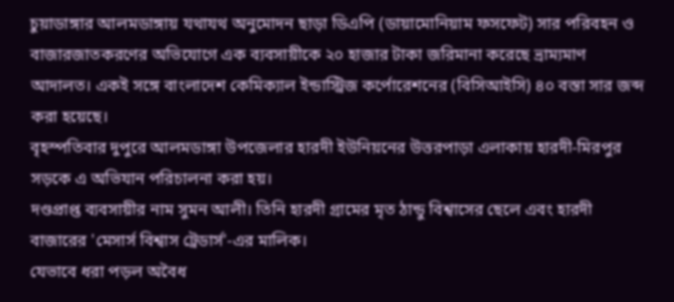চুয়াডাঙ্গার আলমডাঙ্গায় যথাযথ অনুমোদন ছাড়া ডিএপি (ডায়ামোনিয়াম ফসফেট) সার পরিবহন ও বাজারজাতকরণের অভিযোগে এক ব্যবসায়ীকে ২০ হাজার টাকা জরিমানা করেছে ভ্রাম্যমাণ আদালত। একই সঙ্গে বাংলাদেশ কেমিক্যাল ইন্ডাস্ট্রিজ কর্পোরেশনের (বিসিআইসি) ৪০ বস্তা সার জব্দ করা হয়েছে।
বৃহস্পতিবার দুপুরে আলমডাঙ্গা উপজেলার হারদী ইউনিয়নের উত্তরপাড়া এলাকায় হারদী-মিরপুর সড়কে এ অভিযান পরিচালনা করা হয়।
দণ্ডপ্রাপ্ত ব্যবসায়ীর নাম সুমন আলী। তিনি হারদী গ্রামের মৃত ঠান্ডু বিশ্বাসের ছেলে এবং হারদী বাজারের 'মেসার্স বিশ্বাস ট্রেডার্স'-এর মালিক।
যেভাবে ধরা পড়ল অবৈধ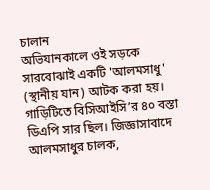চালান
অভিযানকালে ওই সড়কে সারবোঝাই একটি 'আলমসাধু' (স্থানীয় যান) আটক করা হয়। গাড়িটিতে বিসিআইসি’র ৪০ বস্তা ডিএপি সার ছিল। জিজ্ঞাসাবাদে আলমসাধুর চালক,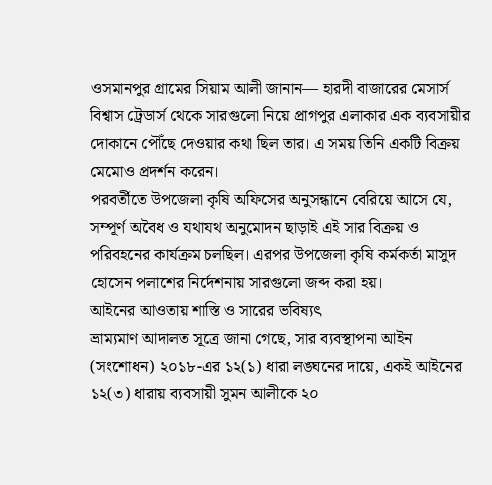ওসমানপুর গ্রামের সিয়াম আলী জানান— হারদী বাজারের মেসার্স বিশ্বাস ট্রেডার্স থেকে সারগুলো নিয়ে প্রাগপুর এলাকার এক ব্যবসায়ীর দোকানে পৌঁছে দেওয়ার কথা ছিল তার। এ সময় তিনি একটি বিক্রয় মেমোও প্রদর্শন করেন।
পরবর্তীতে উপজেলা কৃষি অফিসের অনুসন্ধানে বেরিয়ে আসে যে, সম্পূর্ণ অবৈধ ও যথাযথ অনুমোদন ছাড়াই এই সার বিক্রয় ও পরিবহনের কার্যক্রম চলছিল। এরপর উপজেলা কৃষি কর্মকর্তা মাসুদ হোসেন পলাশের নির্দেশনায় সারগুলো জব্দ করা হয়।
আইনের আওতায় শাস্তি ও সারের ভবিষ্যৎ
ভ্রাম্যমাণ আদালত সূত্রে জানা গেছে, সার ব্যবস্থাপনা আইন (সংশোধন) ২০১৮-এর ১২(১) ধারা লঙ্ঘনের দায়ে, একই আইনের ১২(৩) ধারায় ব্যবসায়ী সুমন আলীকে ২০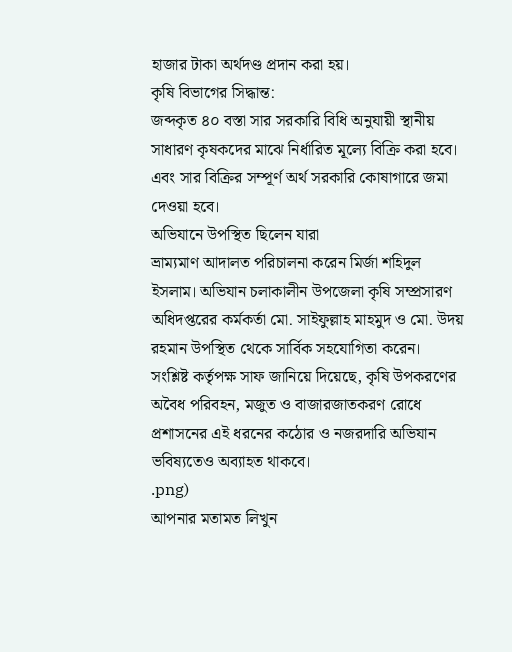হাজার টাকা অর্থদণ্ড প্রদান করা হয়।
কৃষি বিভাগের সিদ্ধান্ত:
জব্দকৃত ৪০ বস্তা সার সরকারি বিধি অনুযায়ী স্থানীয় সাধারণ কৃষকদের মাঝে নির্ধারিত মূল্যে বিক্রি করা হবে। এবং সার বিক্রির সম্পূর্ণ অর্থ সরকারি কোষাগারে জমা দেওয়া হবে।
অভিযানে উপস্থিত ছিলেন যারা
ভ্রাম্যমাণ আদালত পরিচালনা করেন মির্জা শহিদুল ইসলাম। অভিযান চলাকালীন উপজেলা কৃষি সম্প্রসারণ অধিদপ্তরের কর্মকর্তা মো. সাইফুল্লাহ মাহমুদ ও মো. উদয় রহমান উপস্থিত থেকে সার্বিক সহযোগিতা করেন।
সংশ্লিষ্ট কর্তৃপক্ষ সাফ জানিয়ে দিয়েছে, কৃষি উপকরণের অবৈধ পরিবহন, মজুত ও বাজারজাতকরণ রোধে প্রশাসনের এই ধরনের কঠোর ও নজরদারি অভিযান ভবিষ্যতেও অব্যাহত থাকবে।
.png)
আপনার মতামত লিখুন